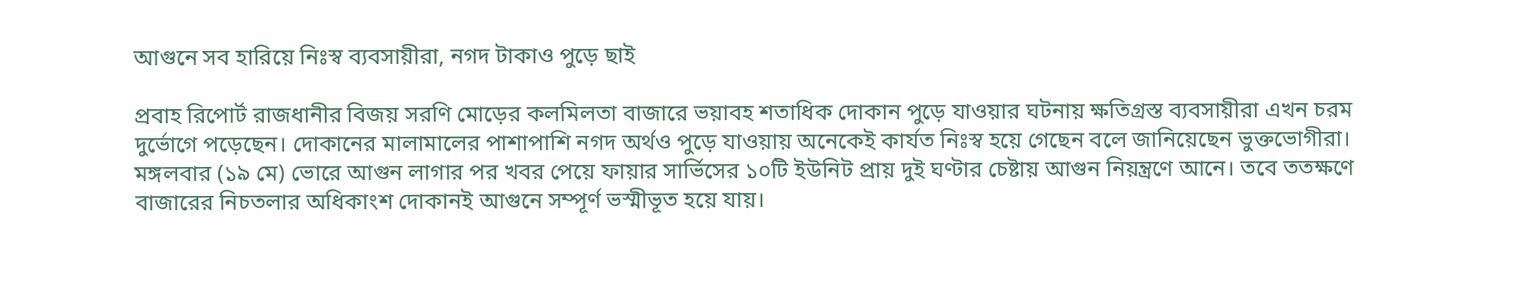আগুনে সব হারিয়ে নিঃস্ব ব্যবসায়ীরা, নগদ টাকাও পুড়ে ছাই

প্রবাহ রিপোর্ট রাজধানীর বিজয় সরণি মোড়ের কলমিলতা বাজারে ভয়াবহ শতাধিক দোকান পুড়ে যাওয়ার ঘটনায় ক্ষতিগ্রস্ত ব্যবসায়ীরা এখন চরম দুর্ভোগে পড়েছেন। দোকানের মালামালের পাশাপাশি নগদ অর্থও পুড়ে যাওয়ায় অনেকেই কার্যত নিঃস্ব হয়ে গেছেন বলে জানিয়েছেন ভুক্তভোগীরা। মঙ্গলবার (১৯ মে) ভোরে আগুন লাগার পর খবর পেয়ে ফায়ার সার্ভিসের ১০টি ইউনিট প্রায় দুই ঘণ্টার চেষ্টায় আগুন নিয়ন্ত্রণে আনে। তবে ততক্ষণে বাজারের নিচতলার অধিকাংশ দোকানই আগুনে সম্পূর্ণ ভস্মীভূত হয়ে যায়।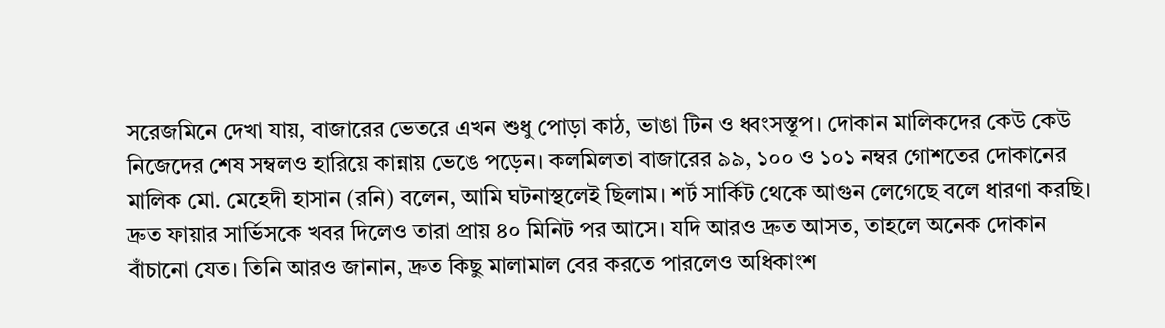সরেজমিনে দেখা যায়, বাজারের ভেতরে এখন শুধু পোড়া কাঠ, ভাঙা টিন ও ধ্বংসস্তূপ। দোকান মালিকদের কেউ কেউ নিজেদের শেষ সম্বলও হারিয়ে কান্নায় ভেঙে পড়েন। কলমিলতা বাজারের ৯৯, ১০০ ও ১০১ নম্বর গোশতের দোকানের মালিক মো. মেহেদী হাসান (রনি) বলেন, আমি ঘটনাস্থলেই ছিলাম। শর্ট সার্কিট থেকে আগুন লেগেছে বলে ধারণা করছি। দ্রুত ফায়ার সার্ভিসকে খবর দিলেও তারা প্রায় ৪০ মিনিট পর আসে। যদি আরও দ্রুত আসত, তাহলে অনেক দোকান বাঁচানো যেত। তিনি আরও জানান, দ্রুত কিছু মালামাল বের করতে পারলেও অধিকাংশ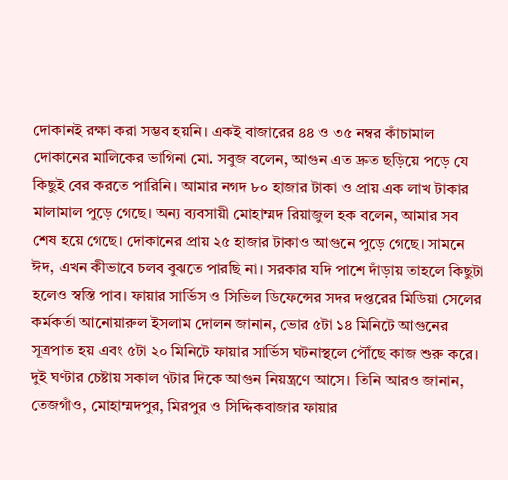দোকানই রক্ষা করা সম্ভব হয়নি। একই বাজারের ৪৪ ও ৩৫ নম্বর কাঁচামাল দোকানের মালিকের ভাগিনা মো. সবুজ বলেন, আগুন এত দ্রুত ছড়িয়ে পড়ে যে কিছুই বের করতে পারিনি। আমার নগদ ৮০ হাজার টাকা ও প্রায় এক লাখ টাকার মালামাল পুড়ে গেছে। অন্য ব্যবসায়ী মোহাম্মদ রিয়াজুল হক বলেন, আমার সব শেষ হয়ে গেছে। দোকানের প্রায় ২৫ হাজার টাকাও আগুনে পুড়ে গেছে। সামনে ঈদ, এখন কীভাবে চলব বুঝতে পারছি না। সরকার যদি পাশে দাঁড়ায় তাহলে কিছুটা হলেও স্বস্তি পাব। ফায়ার সার্ভিস ও সিভিল ডিফেন্সের সদর দপ্তরের মিডিয়া সেলের কর্মকর্তা আনোয়ারুল ইসলাম দোলন জানান, ভোর ৫টা ১৪ মিনিটে আগুনের সূত্রপাত হয় এবং ৫টা ২০ মিনিটে ফায়ার সার্ভিস ঘটনাস্থলে পৌঁছে কাজ শুরু করে। দুই ঘণ্টার চেষ্টায় সকাল ৭টার দিকে আগুন নিয়ন্ত্রণে আসে। তিনি আরও জানান, তেজগাঁও, মোহাম্মদপুর, মিরপুর ও সিদ্দিকবাজার ফায়ার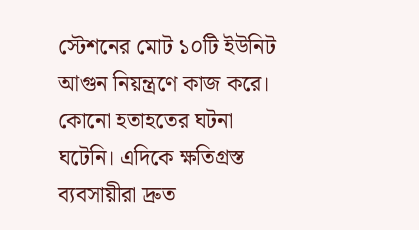স্টেশনের মোট ১০টি ইউনিট আগুন নিয়ন্ত্রণে কাজ করে। কোনো হতাহতের ঘটনা ঘটেনি। এদিকে ক্ষতিগ্রস্ত ব্যবসায়ীরা দ্রুত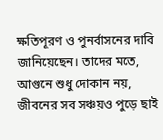ক্ষতিপূরণ ও পুনর্বাসনের দাবি জানিয়েছেন। তাদের মতে, আগুনে শুধু দোকান নয়, জীবনের সব সঞ্চয়ও পুড়ে ছাই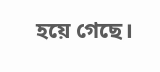হয়ে গেছে।